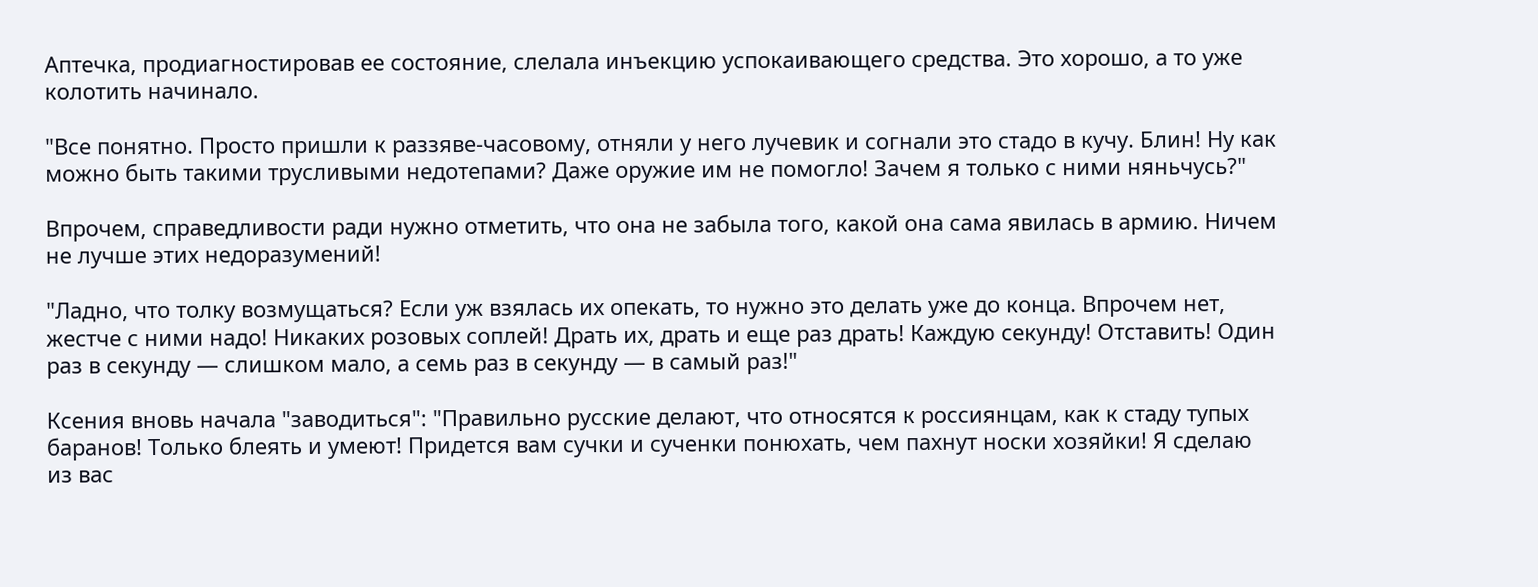Аптечка, продиагностировав ее состояние, слелала инъекцию успокаивающего средства. Это хорошо, а то уже колотить начинало.

"Все понятно. Просто пришли к раззяве-часовому, отняли у него лучевик и согнали это стадо в кучу. Блин! Ну как можно быть такими трусливыми недотепами? Даже оружие им не помогло! Зачем я только с ними няньчусь?"

Впрочем, справедливости ради нужно отметить, что она не забыла того, какой она сама явилась в армию. Ничем не лучше этих недоразумений!

"Ладно, что толку возмущаться? Если уж взялась их опекать, то нужно это делать уже до конца. Впрочем нет, жестче с ними надо! Никаких розовых соплей! Драть их, драть и еще раз драть! Каждую секунду! Отставить! Один раз в секунду — слишком мало, а семь раз в секунду — в самый раз!"

Ксения вновь начала "заводиться": "Правильно русские делают, что относятся к россиянцам, как к стаду тупых баранов! Только блеять и умеют! Придется вам сучки и сученки понюхать, чем пахнут носки хозяйки! Я сделаю из вас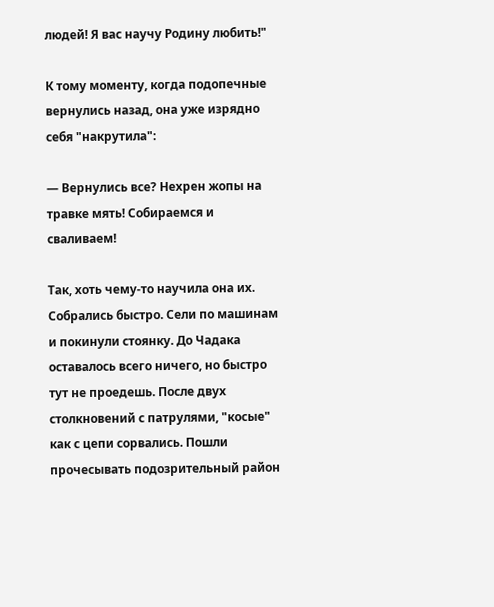людей! Я вас научу Родину любить!"

К тому моменту, когда подопечные вернулись назад, она уже изрядно себя "накрутила":

— Вернулись все? Нехрен жопы на травке мять! Собираемся и сваливаем!

Так, хоть чему-то научила она их. Собрались быстро. Сели по машинам и покинули стоянку. До Чадака оставалось всего ничего, но быстро тут не проедешь. После двух столкновений с патрулями, "косые" как с цепи сорвались. Пошли прочесывать подозрительный район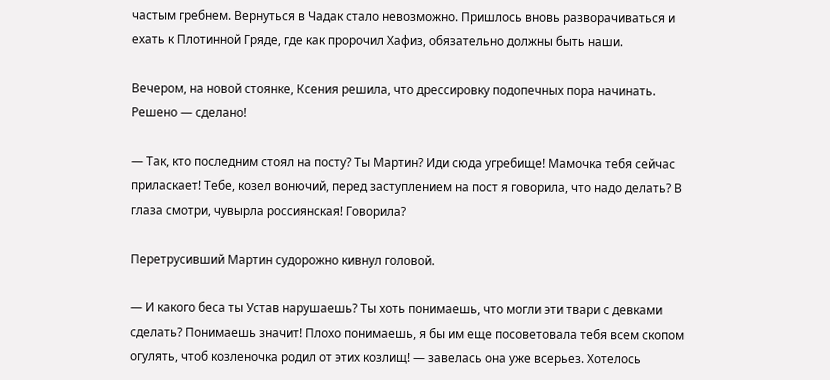частым гребнем. Вернуться в Чадак стало невозможно. Пришлось вновь разворачиваться и ехать к Плотинной Гряде, где как пророчил Хафиз, обязательно должны быть наши.

Вечером, на новой стоянке, Ксения решила, что дрессировку подопечных пора начинать. Решено — сделано!

— Так, кто последним стоял на посту? Ты Мартин? Иди сюда угребище! Мамочка тебя сейчас приласкает! Тебе, козел вонючий, перед заступлением на пост я говорила, что надо делать? В глаза смотри, чувырла россиянская! Говорила?

Перетрусивший Мартин судорожно кивнул головой.

— И какого беса ты Устав нарушаешь? Ты хоть понимаешь, что могли эти твари с девками сделать? Понимаешь значит! Плохо понимаешь, я бы им еще посоветовала тебя всем скопом огулять, чтоб козленочка родил от этих козлищ! — завелась она уже всерьез. Хотелось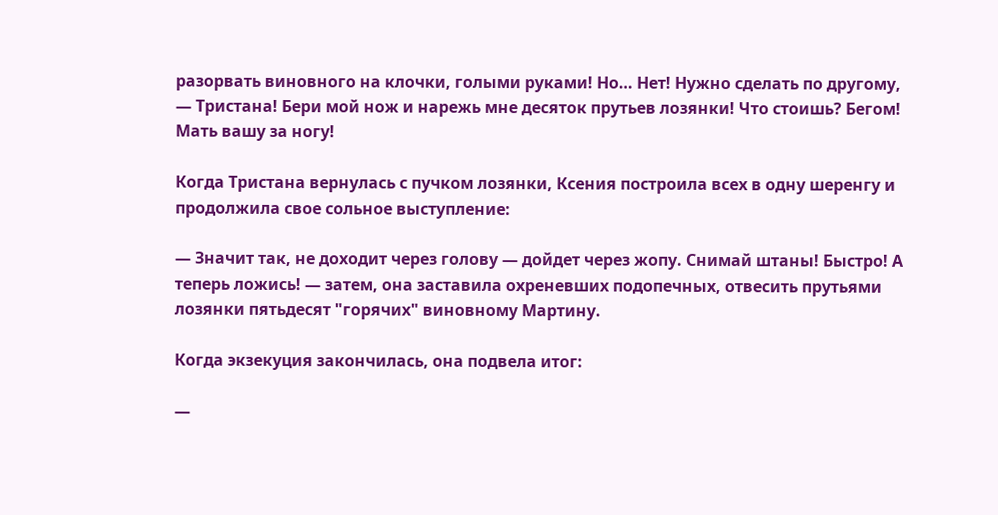разорвать виновного на клочки, голыми руками! Но… Нет! Нужно сделать по другому, — Тристана! Бери мой нож и нарежь мне десяток прутьев лозянки! Что стоишь? Бегом! Мать вашу за ногу!

Когда Тристана вернулась с пучком лозянки, Ксения построила всех в одну шеренгу и продолжила свое сольное выступление:

— Значит так, не доходит через голову — дойдет через жопу. Снимай штаны! Быстро! А теперь ложись! — затем, она заставила охреневших подопечных, отвесить прутьями лозянки пятьдесят "горячих" виновному Мартину.

Когда экзекуция закончилась, она подвела итог:

—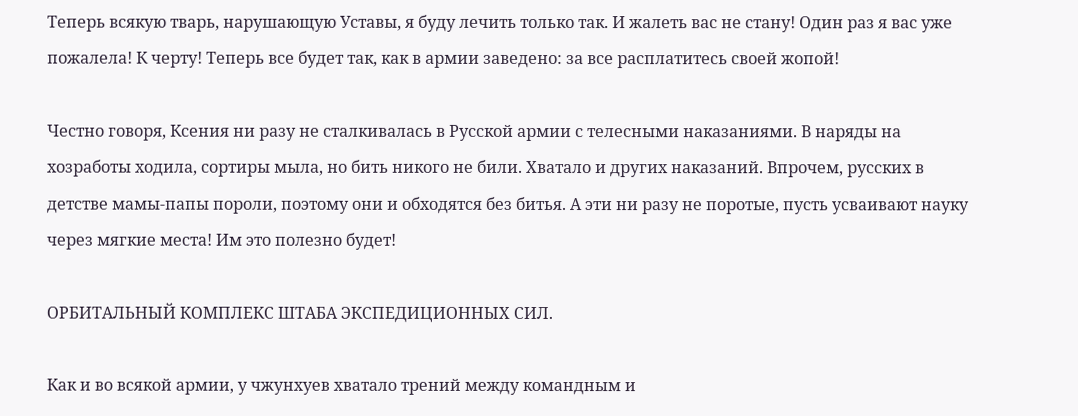Теперь всякую тварь, нарушающую Уставы, я буду лечить только так. И жалеть вас не стану! Один раз я вас уже пожалела! К черту! Теперь все будет так, как в армии заведено: за все расплатитесь своей жопой!

Честно говоря, Ксения ни разу не сталкивалась в Русской армии с телесными наказаниями. В наряды на хозработы ходила, сортиры мыла, но бить никого не били. Хватало и других наказаний. Впрочем, русских в детстве мамы-папы пороли, поэтому они и обходятся без битья. А эти ни разу не поротые, пусть усваивают науку через мягкие места! Им это полезно будет!

ОРБИТАЛЬНЫЙ КОМПЛЕКС ШТАБА ЭКСПЕДИЦИОННЫХ СИЛ.

Как и во всякой армии, у чжунхуев хватало трений между командным и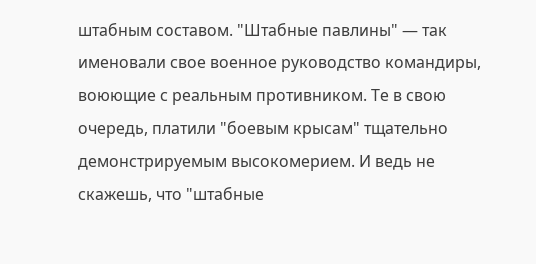штабным составом. "Штабные павлины" — так именовали свое военное руководство командиры, воюющие с реальным противником. Те в свою очередь, платили "боевым крысам" тщательно демонстрируемым высокомерием. И ведь не скажешь, что "штабные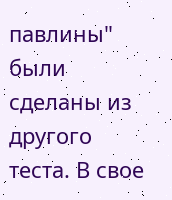павлины" были сделаны из другого теста. В свое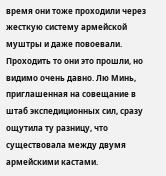время они тоже проходили через жесткую систему армейской муштры и даже повоевали. Проходить то они это прошли, но видимо очень давно. Лю Минь, приглашенная на совещание в штаб экспедиционных сил, сразу ощутила ту разницу, что существовала между двумя армейскими кастами.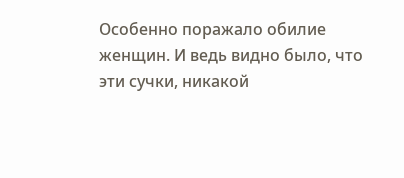Особенно поражало обилие женщин. И ведь видно было, что эти сучки, никакой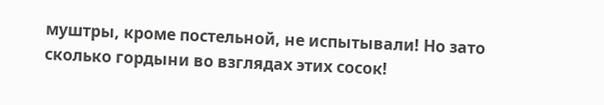муштры, кроме постельной, не испытывали! Но зато сколько гордыни во взглядах этих сосок!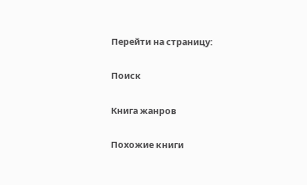Перейти на страницу:

Поиск

Книга жанров

Похожие книги